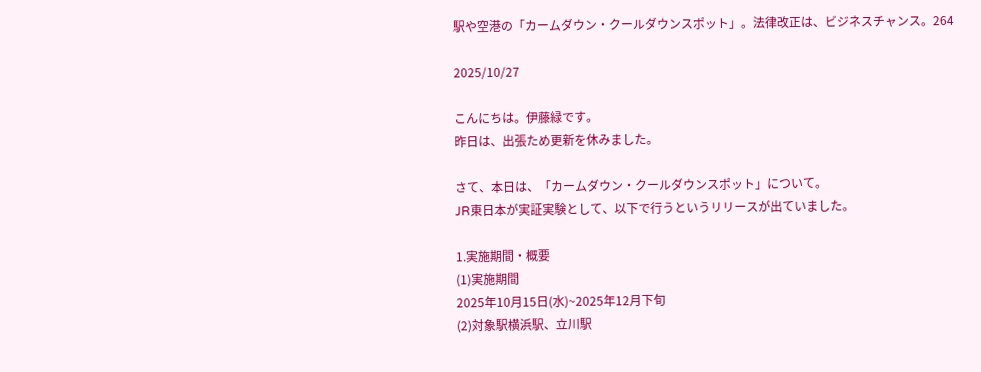駅や空港の「カームダウン・クールダウンスポット」。法律改正は、ビジネスチャンス。264

2025/10/27

こんにちは。伊藤緑です。
昨日は、出張ため更新を休みました。

さて、本日は、「カームダウン・クールダウンスポット」について。
JR東日本が実証実験として、以下で行うというリリースが出ていました。

1.実施期間・概要
(1)実施期間
2025年10月15日(水)~2025年12月下旬
(2)対象駅横浜駅、立川駅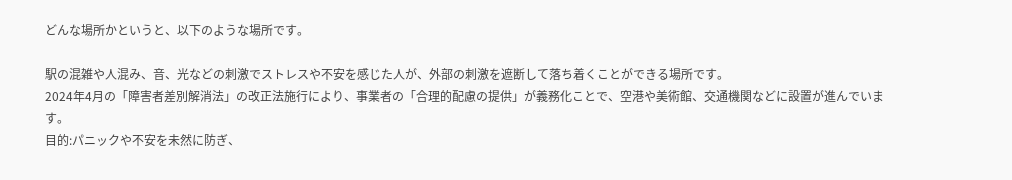どんな場所かというと、以下のような場所です。

駅の混雑や人混み、音、光などの刺激でストレスや不安を感じた人が、外部の刺激を遮断して落ち着くことができる場所です。
2024年4月の「障害者差別解消法」の改正法施行により、事業者の「合理的配慮の提供」が義務化ことで、空港や美術館、交通機関などに設置が進んでいます。
目的:パニックや不安を未然に防ぎ、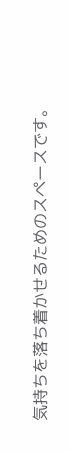気持ちを落ち着かせるためのスペースです。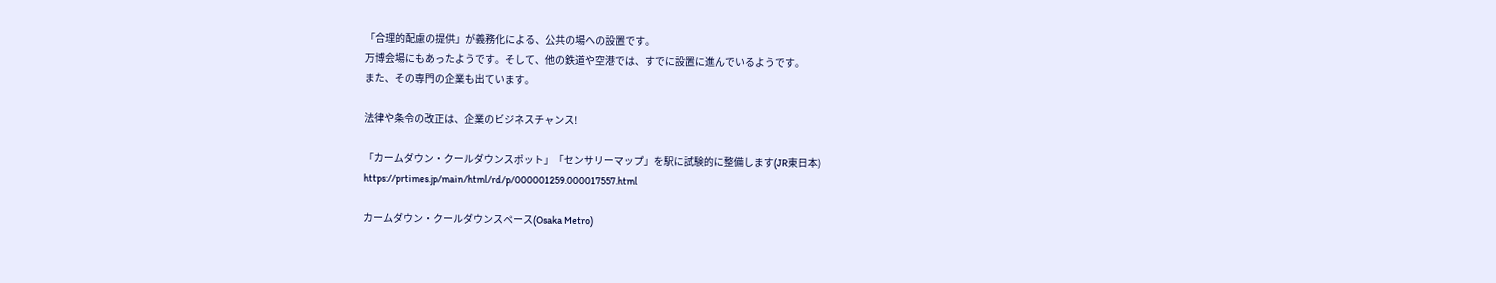「合理的配慮の提供」が義務化による、公共の場への設置です。
万博会場にもあったようです。そして、他の鉄道や空港では、すでに設置に進んでいるようです。
また、その専門の企業も出ています。

法律や条令の改正は、企業のビジネスチャンス!

「カームダウン・クールダウンスポット」「センサリーマップ」を駅に試験的に整備します(JR東日本)
https://prtimes.jp/main/html/rd/p/000001259.000017557.html

カームダウン・クールダウンスペース(Osaka Metro)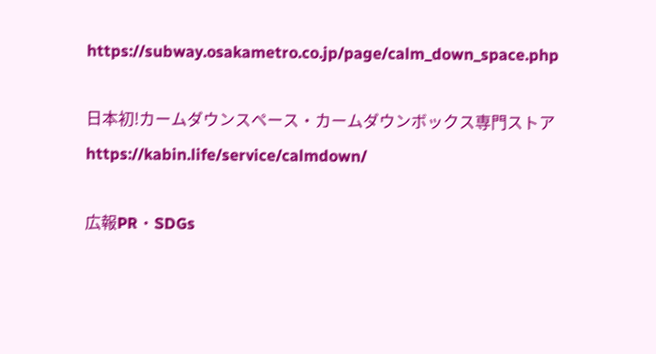https://subway.osakametro.co.jp/page/calm_down_space.php

日本初!カームダウンスペース・カームダウンボックス専門ストア
https://kabin.life/service/calmdown/

広報PR・SDGs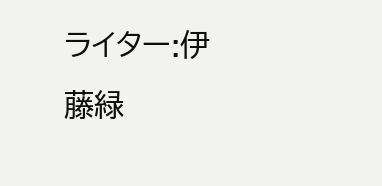ライター:伊藤緑